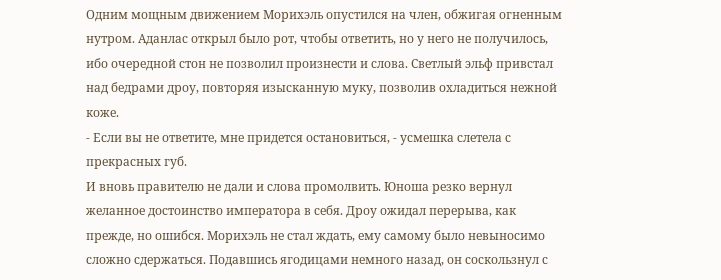Одним мощным движением Морихэль опустился на член, обжигая огненным нутром. Аданлас открыл было рот, чтобы ответить, но у него не получилось, ибо очередной стон не позволил произнести и слова. Светлый эльф привстал над бедрами дроу, повторяя изысканную муку, позволив охладиться нежной коже.
- Если вы не ответите, мне придется остановиться, - усмешка слетела с прекрасных губ.
И вновь правителю не дали и слова промолвить. Юноша резко вернул желанное достоинство императора в себя. Дроу ожидал перерыва, как прежде, но ошибся. Морихэль не стал ждать, ему самому было невыносимо сложно сдержаться. Подавшись ягодицами немного назад, он соскользнул с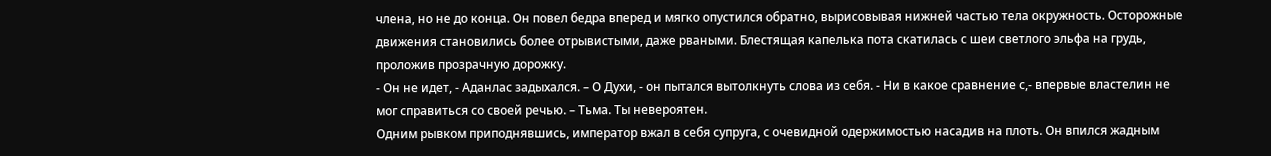члена, но не до конца. Он повел бедра вперед и мягко опустился обратно, вырисовывая нижней частью тела окружность. Осторожные движения становились более отрывистыми, даже рваными. Блестящая капелька пота скатилась с шеи светлого эльфа на грудь, проложив прозрачную дорожку.
- Он не идет, - Аданлас задыхался. – О Духи, - он пытался вытолкнуть слова из себя. - Ни в какое сравнение с,- впервые властелин не мог справиться со своей речью. – Тьма. Ты невероятен.
Одним рывком приподнявшись, император вжал в себя супруга, с очевидной одержимостью насадив на плоть. Он впился жадным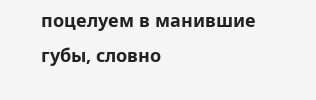поцелуем в манившие губы, словно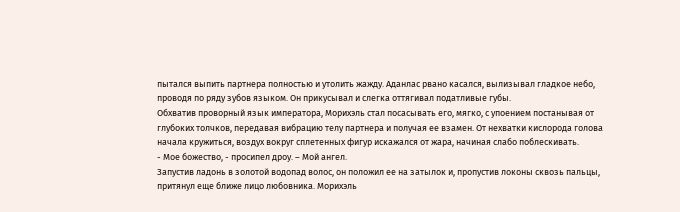пытался выпить партнера полностью и утолить жажду. Аданлас рвано касался, вылизывал гладкое небо, проводя по ряду зубов языком. Он прикусывал и слегка оттягивал податливые губы.
Обхватив проворный язык императора, Морихэль стал посасывать его, мягко, с упоением постанывая от глубоких толчков, передавая вибрацию телу партнера и получая ее взамен. От нехватки кислорода голова начала кружиться, воздух вокруг сплетенных фигур искажался от жара, начиная слабо поблескивать.
- Мое божество, - просипел дроу. – Мой ангел.
Запустив ладонь в золотой водопад волос, он положил ее на затылок и, пропустив локоны сквозь пальцы, притянул еще ближе лицо любовника. Морихэль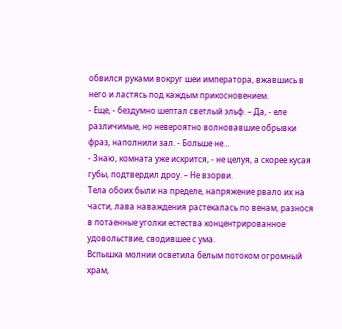обвился руками вокруг шеи императора, вжавшись в него и ластясь под каждым прикосновением.
- Еще, - бездумно шептал светлый эльф. – Да, - еле различимые, но невероятно волновавшие обрывки фраз, наполнили зал. - Больше не…
- Знаю, комната уже искрится, - не целуя, а скорее кусая губы, подтвердил дроу. – Не взорви.
Тела обоих были на пределе, напряжение рвало их на части, лава наваждения растекалась по венам, разнося в потаенные уголки естества концентрированное удовольствие, сводившее с ума.
Вспышка молнии осветила белым потоком огромный храм,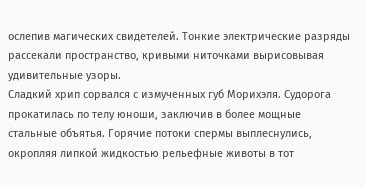ослепив магических свидетелей. Тонкие электрические разряды рассекали пространство, кривыми ниточками вырисовывая удивительные узоры.
Сладкий хрип сорвался с измученных губ Морихэля. Судорога прокатилась по телу юноши, заключив в более мощные стальные объятья. Горячие потоки спермы выплеснулись, окропляя липкой жидкостью рельефные животы в тот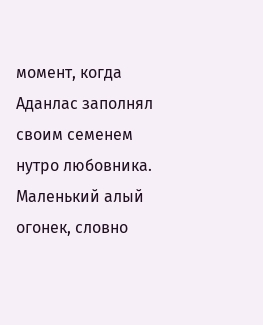момент, когда Аданлас заполнял своим семенем нутро любовника.
Маленький алый огонек, словно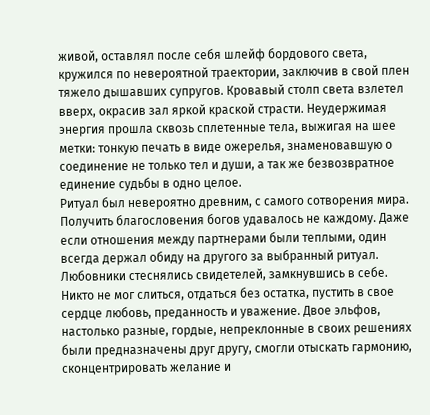живой, оставлял после себя шлейф бордового света, кружился по невероятной траектории, заключив в свой плен тяжело дышавших супругов. Кровавый столп света взлетел вверх, окрасив зал яркой краской страсти. Неудержимая энергия прошла сквозь сплетенные тела, выжигая на шее метки: тонкую печать в виде ожерелья, знаменовавшую о соединение не только тел и души, а так же безвозвратное единение судьбы в одно целое.
Ритуал был невероятно древним, с самого сотворения мира. Получить благословения богов удавалось не каждому. Даже если отношения между партнерами были теплыми, один всегда держал обиду на другого за выбранный ритуал. Любовники стеснялись свидетелей, замкнувшись в себе. Никто не мог слиться, отдаться без остатка, пустить в свое сердце любовь, преданность и уважение. Двое эльфов, настолько разные, гордые, непреклонные в своих решениях были предназначены друг другу, смогли отыскать гармонию, сконцентрировать желание и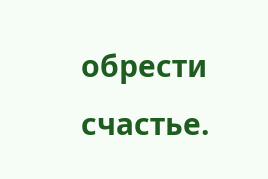обрести счастье.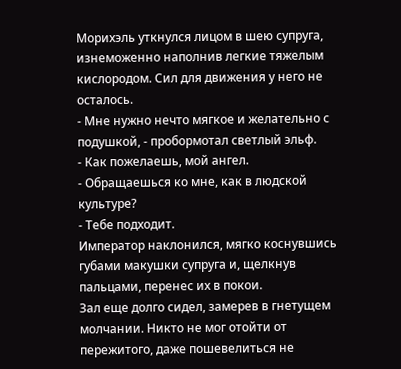Морихэль уткнулся лицом в шею супруга, изнеможенно наполнив легкие тяжелым кислородом. Сил для движения у него не осталось.
- Мне нужно нечто мягкое и желательно с подушкой, - пробормотал светлый эльф.
- Как пожелаешь, мой ангел.
- Обращаешься ко мне, как в людской культуре?
- Тебе подходит.
Император наклонился, мягко коснувшись губами макушки супруга и, щелкнув пальцами, перенес их в покои.
Зал еще долго сидел, замерев в гнетущем молчании. Никто не мог отойти от пережитого, даже пошевелиться не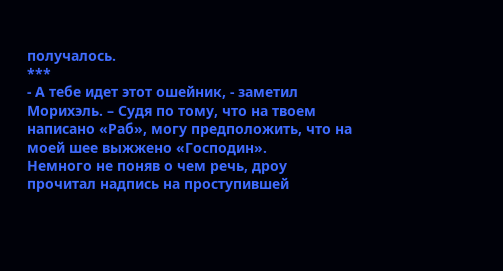получалось.
***
- А тебе идет этот ошейник, - заметил Морихэль. – Судя по тому, что на твоем написано «Раб», могу предположить, что на моей шее выжжено «Господин».
Немного не поняв о чем речь, дроу прочитал надпись на проступившей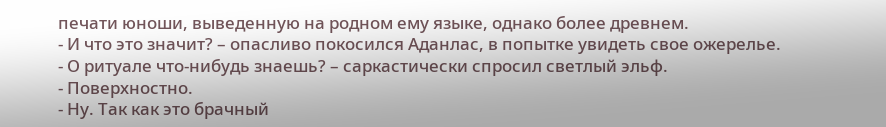печати юноши, выведенную на родном ему языке, однако более древнем.
- И что это значит? – опасливо покосился Аданлас, в попытке увидеть свое ожерелье.
- О ритуале что-нибудь знаешь? – саркастически спросил светлый эльф.
- Поверхностно.
- Ну. Так как это брачный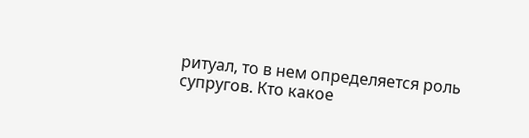ритуал, то в нем определяется роль супругов. Кто какое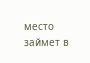место займет в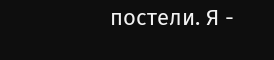постели. Я -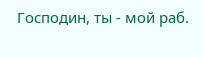Господин, ты - мой раб.